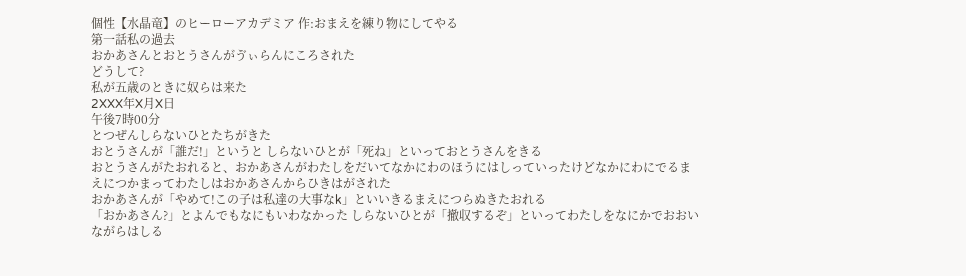個性【水晶竜】のヒーローアカデミア 作:おまえを練り物にしてやる
第一話私の過去
おかあさんとおとうさんがゔぃらんにころされた
どうして?
私が五歳のときに奴らは来た
2XXX年X月X日
午後7時00分
とつぜんしらないひとたちがきた
おとうさんが「誰だ!」というと しらないひとが「死ね」といっておとうさんをきる
おとうさんがたおれると、おかあさんがわたしをだいてなかにわのほうにはしっていったけどなかにわにでるまえにつかまってわたしはおかあさんからひきはがされた
おかあさんが「やめて!この子は私達の大事なk」といいきるまえにつらぬきたおれる
「おかあさん?」とよんでもなにもいわなかった しらないひとが「撤収するぞ」といってわたしをなにかでおおいながらはしる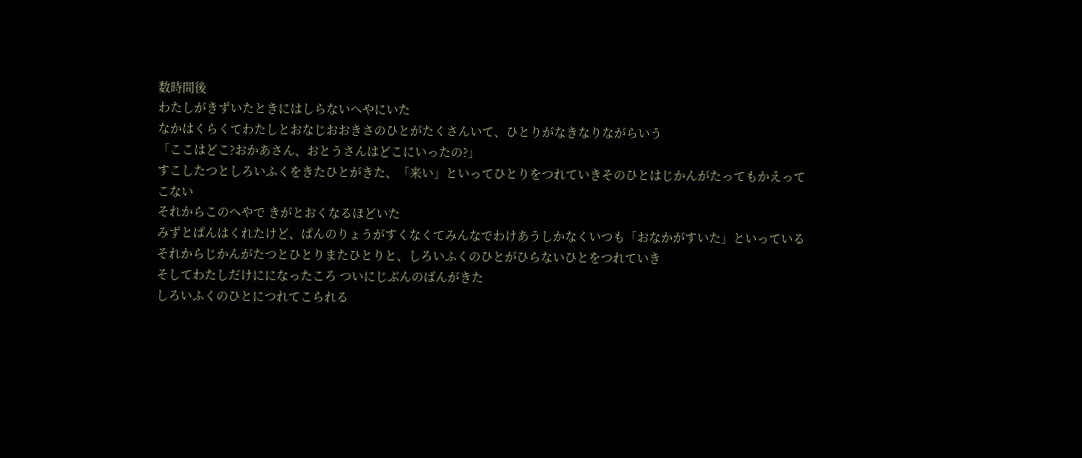数時間後
わたしがきずいたときにはしらないへやにいた
なかはくらくてわたしとおなじおおきさのひとがたくさんいて、ひとりがなきなりながらいう
「ここはどこ?おかあさん、おとうさんはどこにいったの?」
すこしたつとしろいふくをきたひとがきた、「来い」といってひとりをつれていきそのひとはじかんがたってもかえってこない
それからこのへやで きがとおくなるほどいた
みずとぱんはくれたけど、ぱんのりょうがすくなくてみんなでわけあうしかなくいつも「おなかがすいた」といっている
それからじかんがたつとひとりまたひとりと、しろいふくのひとがひらないひとをつれていき
そしてわたしだけにになったころ ついにじぶんのばんがきた
しろいふくのひとにつれてこられる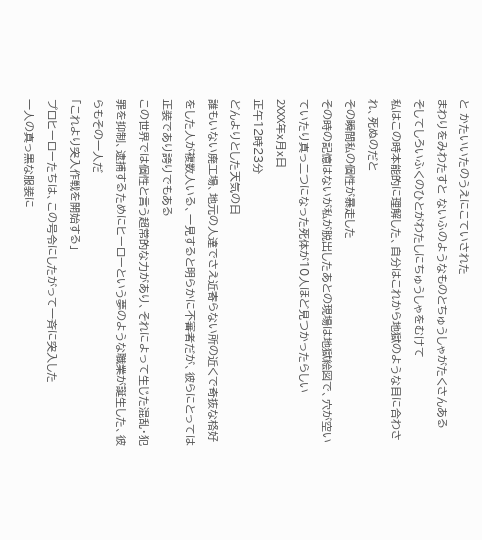と かたいいたのうえにこていされた
まわりをみわたすと ないふのようなものとちゅうしゃがたくさんある
そしてしろいふくのひとがわたしにちゅうしゃをむけて
私はこの時本能的に理解した、自分はこれから地獄のような目に合わされ、死ぬのだと
その瞬間私の個性が暴走した
その時の記憶はないが私が脱出したあとの現場は地獄絵図で、穴が空いていたり真っ二つになった死体が10人ほど見つかったらしい
2XXX年x月x日
正午12時23分
どんよりとした天気の日
誰もいない廃工場、地元の人達でさえ近寄らない所の近くで奇抜な格好をした人が複数人いる、一見すると明らかに不審者だが、彼らにとっては正装であり誇りでもある
この世界では個性と言う超常的な力があり、それによって生じた混乱・犯罪を抑制、逮捕するためにヒーローという夢のような職業が誕生した、彼らもその一人だ
「これより突入作戦を開始する」
プロヒーローたちは、この号令にしたがって一斉に突入した
一人の真っ黒な服装に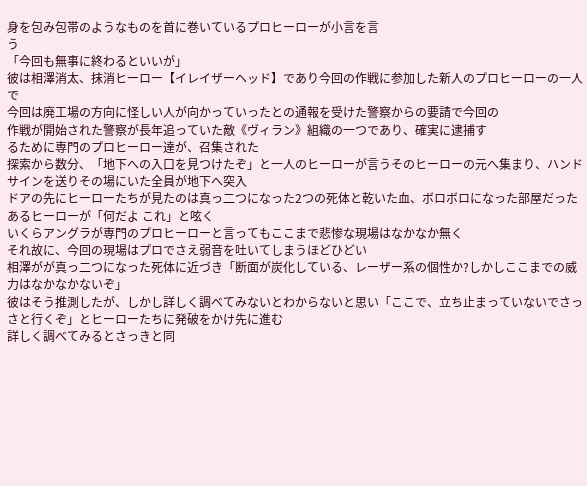身を包み包帯のようなものを首に巻いているプロヒーローが小言を言
う
「今回も無事に終わるといいが」
彼は相澤消太、抹消ヒーロー【イレイザーヘッド】であり今回の作戦に参加した新人のプロヒーローの一人で
今回は廃工場の方向に怪しい人が向かっていったとの通報を受けた警察からの要請で今回の
作戦が開始された警察が長年追っていた敵《ヴィラン》組織の一つであり、確実に逮捕す
るために専門のプロヒーロー達が、召集された
探索から数分、「地下への入口を見つけたぞ」と一人のヒーローが言うそのヒーローの元へ集まり、ハンドサインを送りその場にいた全員が地下へ突入
ドアの先にヒーローたちが見たのは真っ二つになった2つの死体と乾いた血、ボロボロになった部屋だった
あるヒーローが「何だよ これ」と呟く
いくらアングラが専門のプロヒーローと言ってもここまで悲惨な現場はなかなか無く
それ故に、今回の現場はプロでさえ弱音を吐いてしまうほどひどい
相澤がが真っ二つになった死体に近づき「断面が炭化している、レーザー系の個性か?しかしここまでの威力はなかなかないぞ」
彼はそう推測したが、しかし詳しく調べてみないとわからないと思い「ここで、立ち止まっていないでさっさと行くぞ」とヒーローたちに発破をかけ先に進む
詳しく調べてみるとさっきと同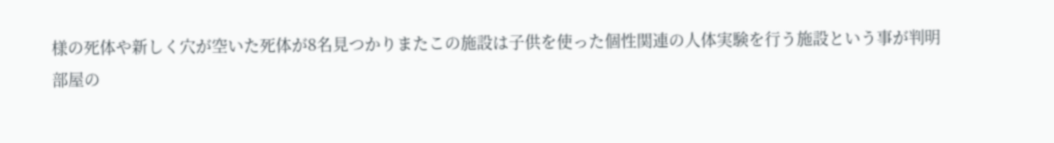様の死体や新しく穴が空いた死体が8名見つかりまたこの施設は子供を使った個性関連の人体実験を行う施設という事が判明
部屋の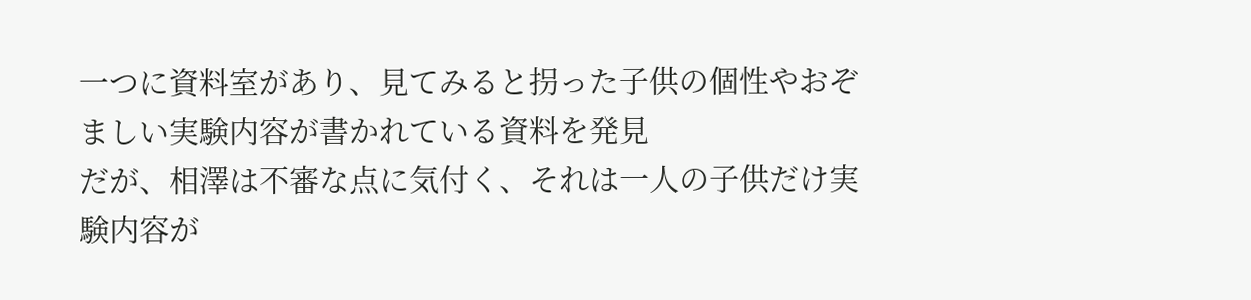一つに資料室があり、見てみると拐った子供の個性やおぞましい実験内容が書かれている資料を発見
だが、相澤は不審な点に気付く、それは一人の子供だけ実験内容が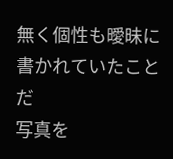無く個性も曖昧に書かれていたことだ
写真を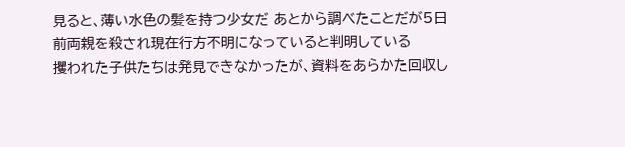見ると、薄い水色の髪を持つ少女だ あとから調べたことだが5日前両親を殺され現在行方不明になっていると判明している
攫われた子供たちは発見できなかったが、資料をあらかた回収し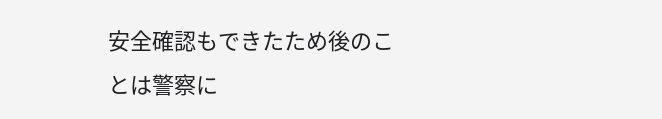安全確認もできたため後のことは警察に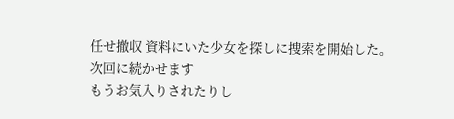任せ撤収 資料にいた少女を探しに捜索を開始した。
次回に続かせます
もうお気入りされたりし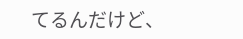てるんだけど、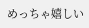めっちゃ嬉しい